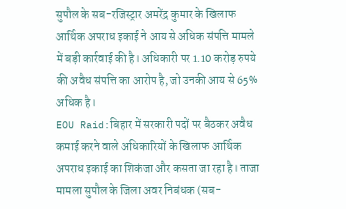सुपौल के सब-रजिस्ट्रार अमरेंद्र कुमार के खिलाफ आर्थिक अपराध इकाई ने आय से अधिक संपत्ति मामले में बड़ी कार्रवाई की है। अधिकारी पर 1.10 करोड़ रुपये की अवैध संपत्ति का आरोप है, जो उनकी आय से 65% अधिक है।
EOU Raid:बिहार में सरकारी पदों पर बैठकर अवैध कमाई करने वाले अधिकारियों के खिलाफ आर्थिक अपराध इकाई का शिकंजा और कसता जा रहा है। ताजा मामला सुपौल के जिला अवर निबंधक (सब-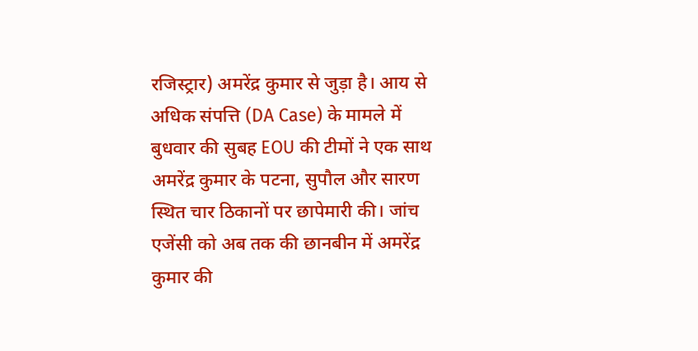रजिस्ट्रार) अमरेंद्र कुमार से जुड़ा है। आय से अधिक संपत्ति (DA Case) के मामले में बुधवार की सुबह EOU की टीमों ने एक साथ अमरेंद्र कुमार के पटना, सुपौल और सारण स्थित चार ठिकानों पर छापेमारी की। जांच एजेंसी को अब तक की छानबीन में अमरेंद्र कुमार की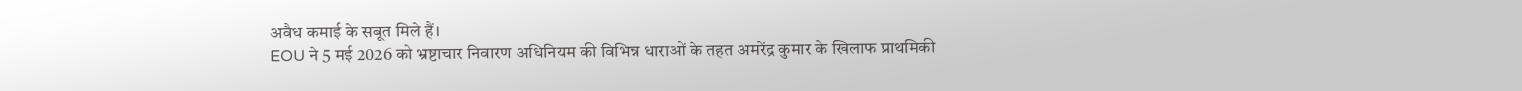अवैध कमाई के सबूत मिले हैं।
EOU ने 5 मई 2026 को भ्रष्टाचार निवारण अधिनियम की विभिन्न धाराओं के तहत अमरेंद्र कुमार के खिलाफ प्राथमिकी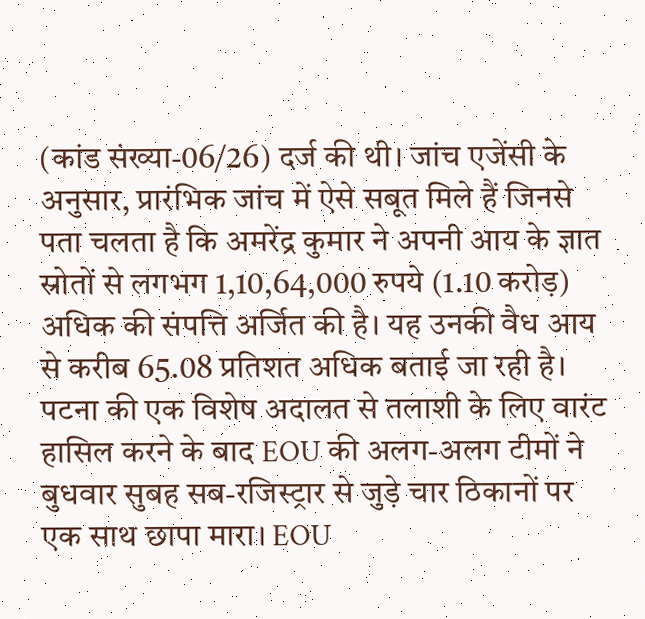(कांड संख्या-06/26) दर्ज की थी। जांच एजेंसी के अनुसार, प्रारंभिक जांच में ऐसे सबूत मिले हैं जिनसे पता चलता है कि अमरेंद्र कुमार ने अपनी आय के ज्ञात स्रोतों से लगभग 1,10,64,000 रुपये (1.10 करोड़) अधिक की संपत्ति अर्जित की है। यह उनकी वैध आय से करीब 65.08 प्रतिशत अधिक बताई जा रही है।
पटना की एक विशेष अदालत से तलाशी के लिए वारंट हासिल करने के बाद EOU की अलग-अलग टीमों ने बुधवार सुबह सब-रजिस्ट्रार से जुड़े चार ठिकानों पर एक साथ छापा मारा। EOU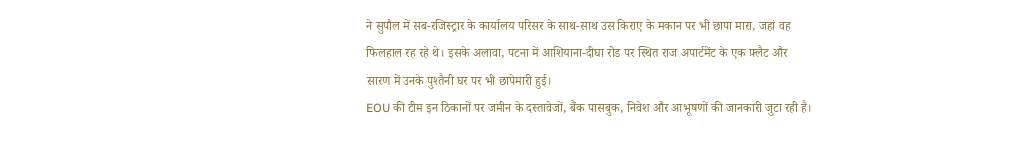ने सुपौल में सब-रजिस्ट्रार के कार्यालय परिसर के साथ-साथ उस किराए के मकान पर भी छापा मारा, जहां वह फिलहाल रह रहे थे। इसके अलावा, पटना में आशियाना-दीघा रोड पर स्थित राज अपार्टमेंट के एक फ़्लैट और सारण में उनके पुश्तैनी घर पर भी छापेमारी हुई।
EOU की टीम इन ठिकानों पर जमीन के दस्तावेजों, बैंक पासबुक, निवेश और आभूषणों की जानकारी जुटा रही है।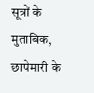सूत्रों के मुताबिक, छापेमारी के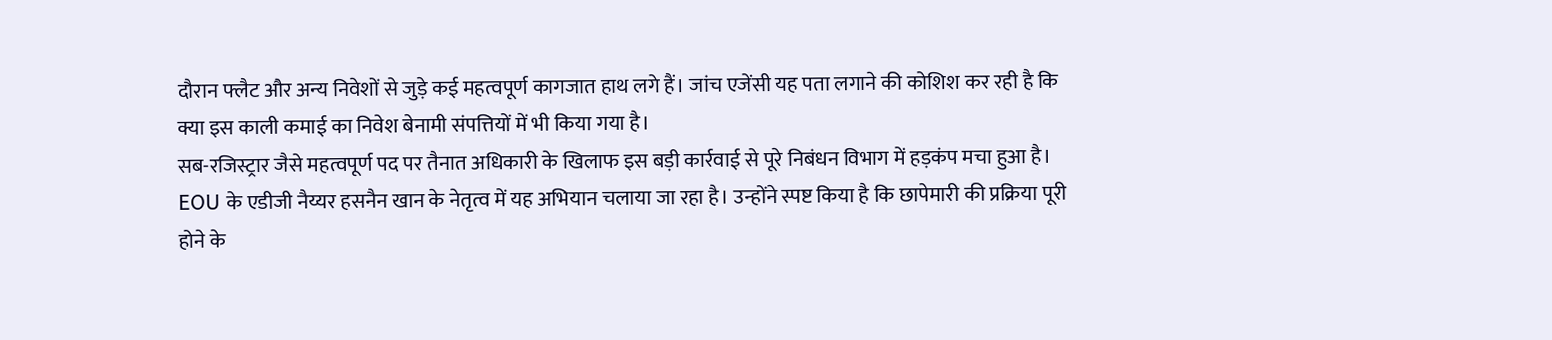दौरान फ्लैट और अन्य निवेशों से जुड़े कई महत्वपूर्ण कागजात हाथ लगे हैं। जांच एजेंसी यह पता लगाने की कोशिश कर रही है कि क्या इस काली कमाई का निवेश बेनामी संपत्तियों में भी किया गया है।
सब-रजिस्ट्रार जैसे महत्वपूर्ण पद पर तैनात अधिकारी के खिलाफ इस बड़ी कार्रवाई से पूरे निबंधन विभाग में हड़कंप मचा हुआ है। EOU के एडीजी नैय्यर हसनैन खान के नेतृत्व में यह अभियान चलाया जा रहा है। उन्होंने स्पष्ट किया है कि छापेमारी की प्रक्रिया पूरी होने के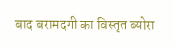बाद बरामदगी का विस्तृत ब्योरा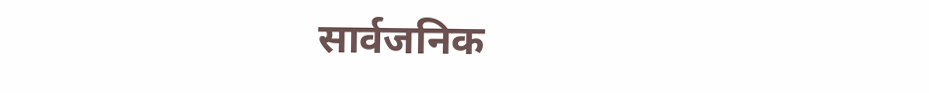सार्वजनिक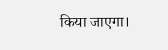किया जाएगा।